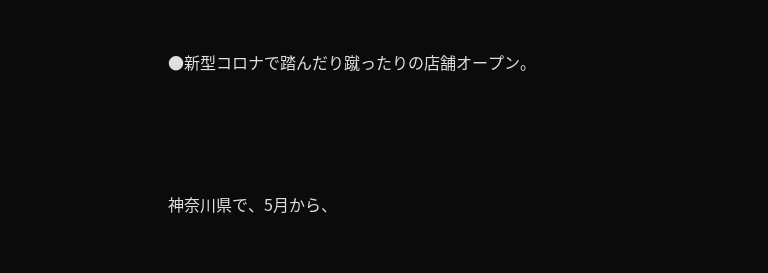●新型コロナで踏んだり蹴ったりの店舗オープン。




神奈川県で、5月から、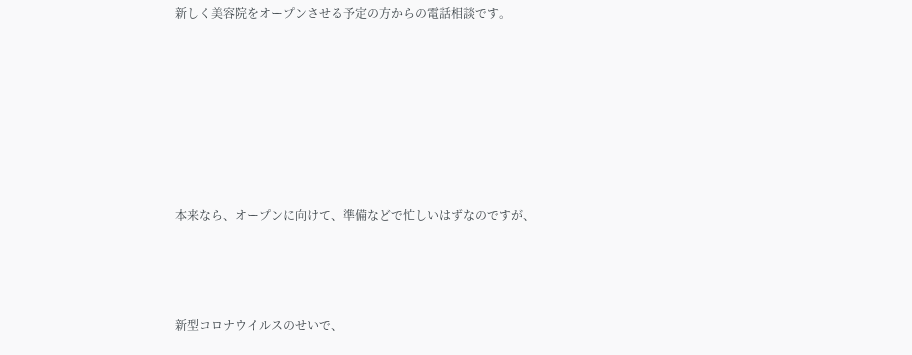新しく美容院をオープンさせる予定の方からの電話相談です。










本来なら、オープンに向けて、準備などで忙しいはずなのですが、





新型コロナウイルスのせいで、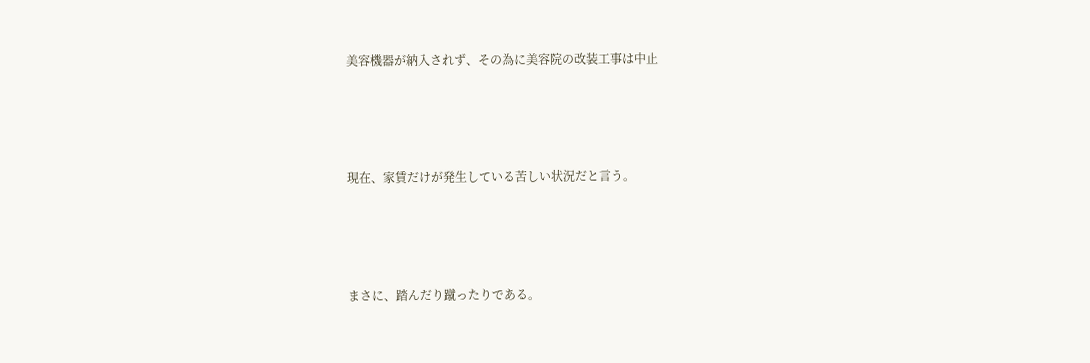美容機器が納入されず、その為に美容院の改装工事は中止





現在、家賃だけが発生している苦しい状況だと言う。





まさに、踏んだり蹴ったりである。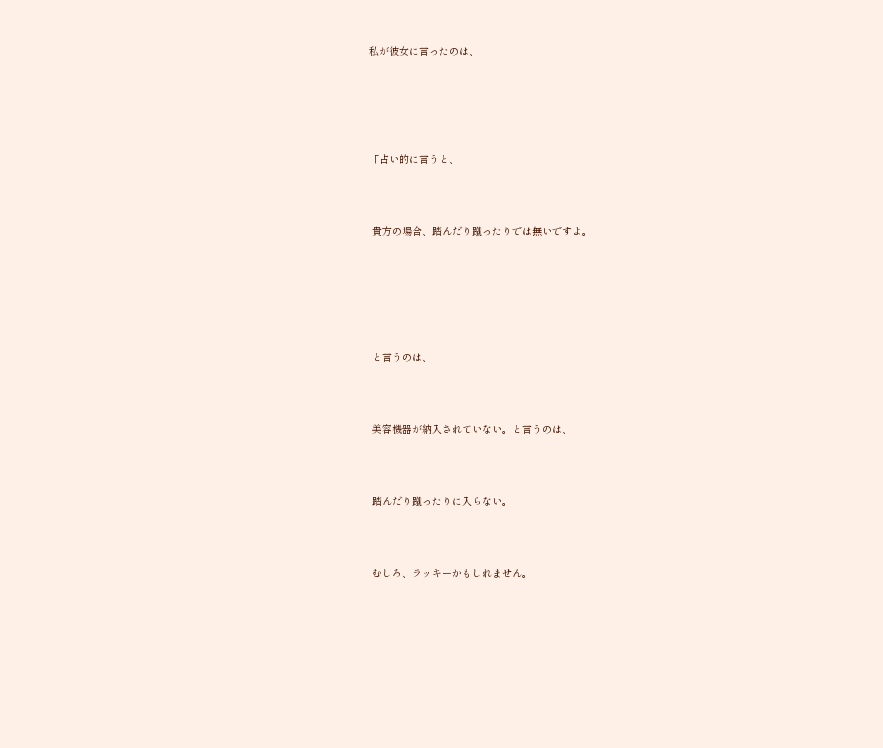私が彼女に言ったのは、





「占い的に言うと、



 貴方の場合、踏んだり蹴ったりでは無いですよ。






 と言うのは、



 美容機器が納入されていない。と言うのは、



 踏んだり蹴ったりに入らない。



 むしろ、ラッキーかもしれません。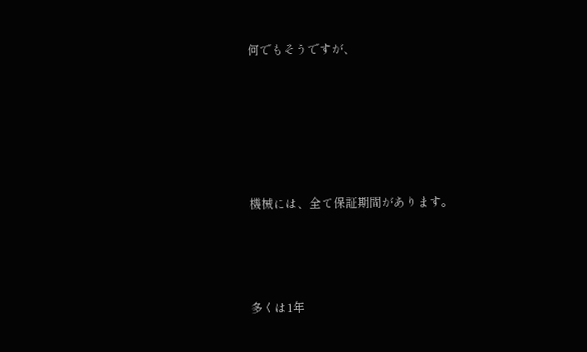何でもそうですが、





機械には、全て保証期間があります。



多くは1年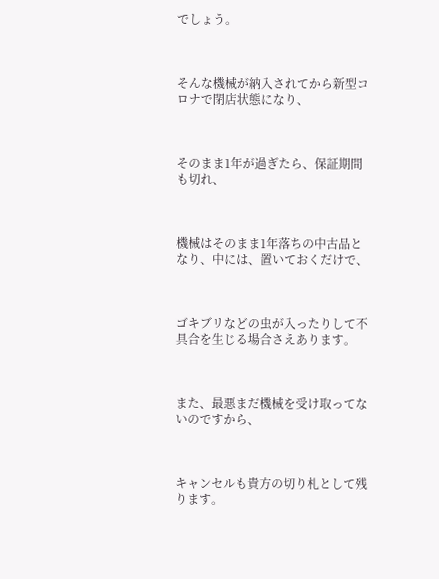でしょう。



そんな機械が納入されてから新型コロナで閉店状態になり、



そのまま1年が過ぎたら、保証期間も切れ、



機械はそのまま1年落ちの中古品となり、中には、置いておくだけで、



ゴキブリなどの虫が入ったりして不具合を生じる場合さえあります。



また、最悪まだ機械を受け取ってないのですから、



キャンセルも貴方の切り札として残ります。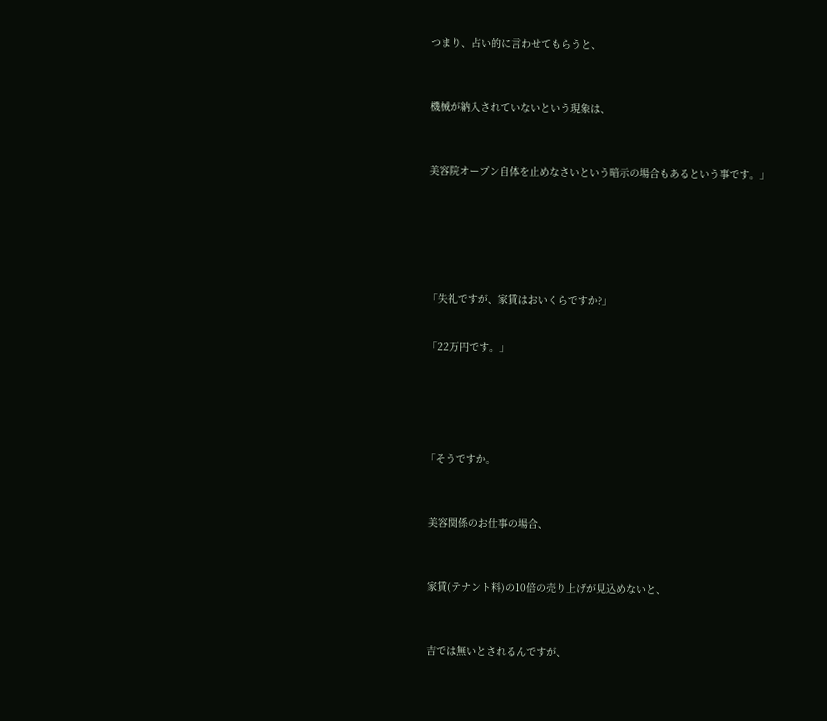つまり、占い的に言わせてもらうと、



機械が納入されていないという現象は、



美容院オープン自体を止めなさいという暗示の場合もあるという事です。」







「失礼ですが、家賃はおいくらですか?」


「22万円です。」






「そうですか。



 美容関係のお仕事の場合、



 家賃(テナント料)の10倍の売り上げが見込めないと、



 吉では無いとされるんですが、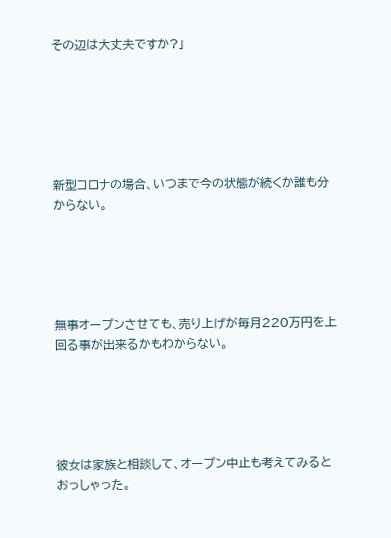その辺は大丈夫ですか?」






新型コロナの場合、いつまで今の状態が続くか誰も分からない。





無事オープンさせても、売り上げが毎月220万円を上回る事が出来るかもわからない。





彼女は家族と相談して、オープン中止も考えてみるとおっしゃった。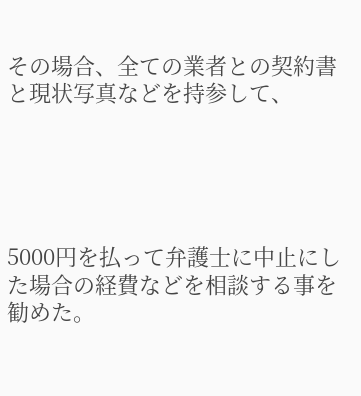その場合、全ての業者との契約書と現状写真などを持参して、





5000円を払って弁護士に中止にした場合の経費などを相談する事を勧めた。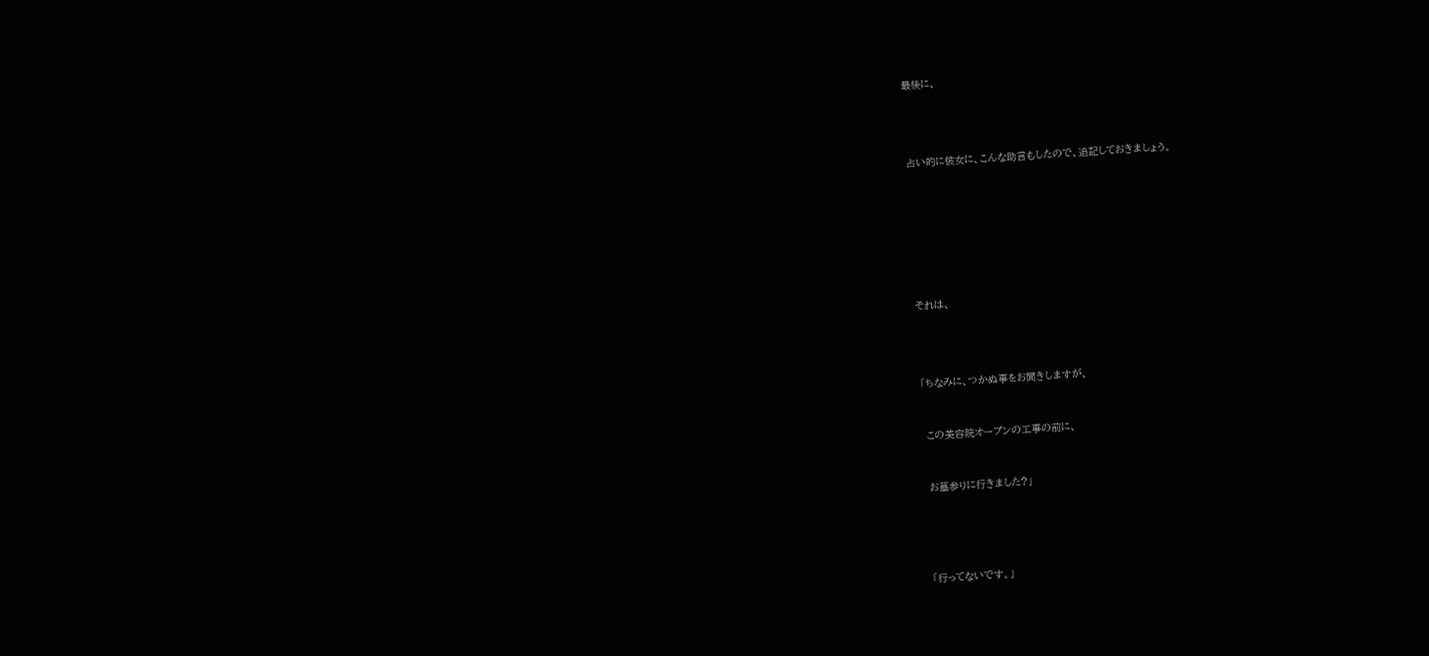最後に、





占い的に彼女に、こんな助言もしたので、追記しておきましょう。










それは、





「ちなみに、つかぬ事をお聞きしますが、



 この美容院オープンの工事の前に、



 お墓参りに行きました?」






「行ってないです。」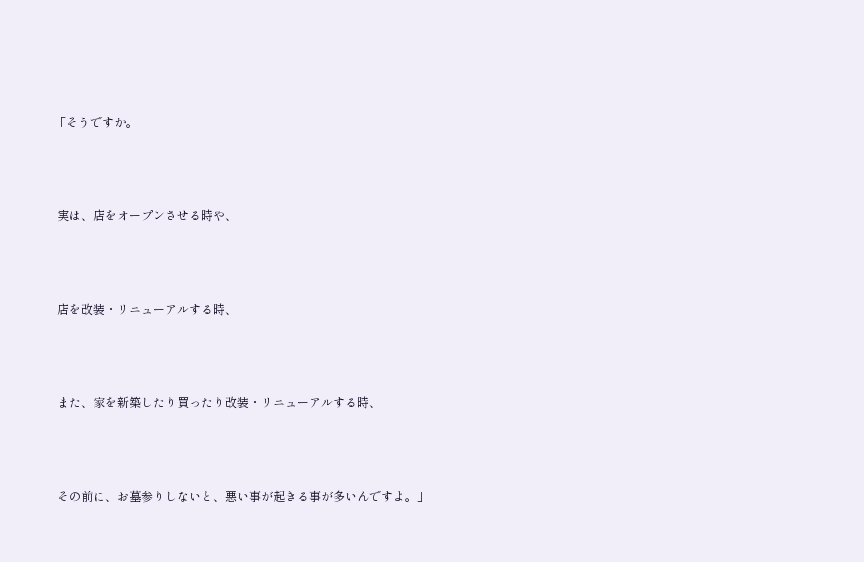「そうですか。



 実は、店をオープンさせる時や、



 店を改装・リニューアルする時、



 また、家を新築したり買ったり改装・リニューアルする時、



 その前に、お墓参りしないと、悪い事が起きる事が多いんですよ。」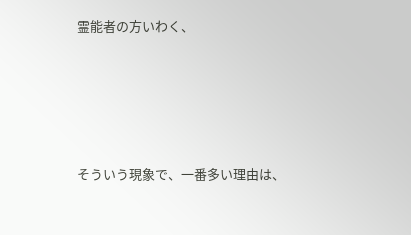霊能者の方いわく、





そういう現象で、一番多い理由は、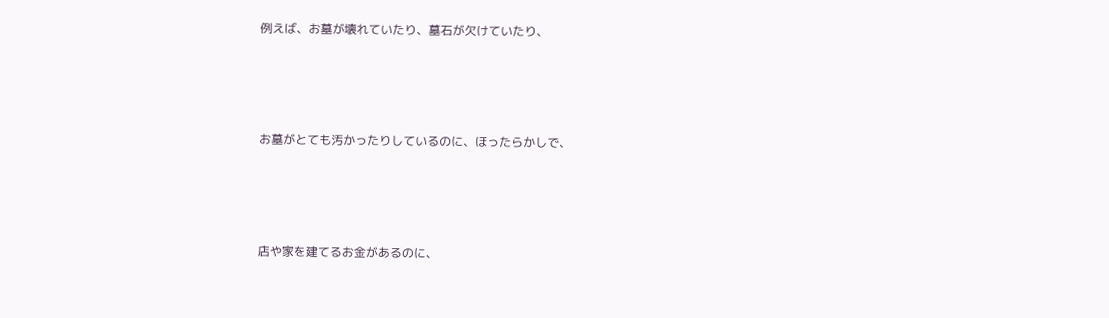例えば、お墓が壊れていたり、墓石が欠けていたり、





お墓がとても汚かったりしているのに、ほったらかしで、





店や家を建てるお金があるのに、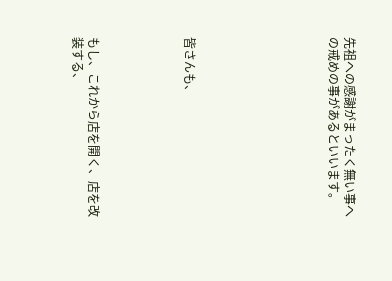先祖への感謝がまったく無い事への戒めの事があるといいます。








皆さんも、





もし、これから店を開く、店を改装する、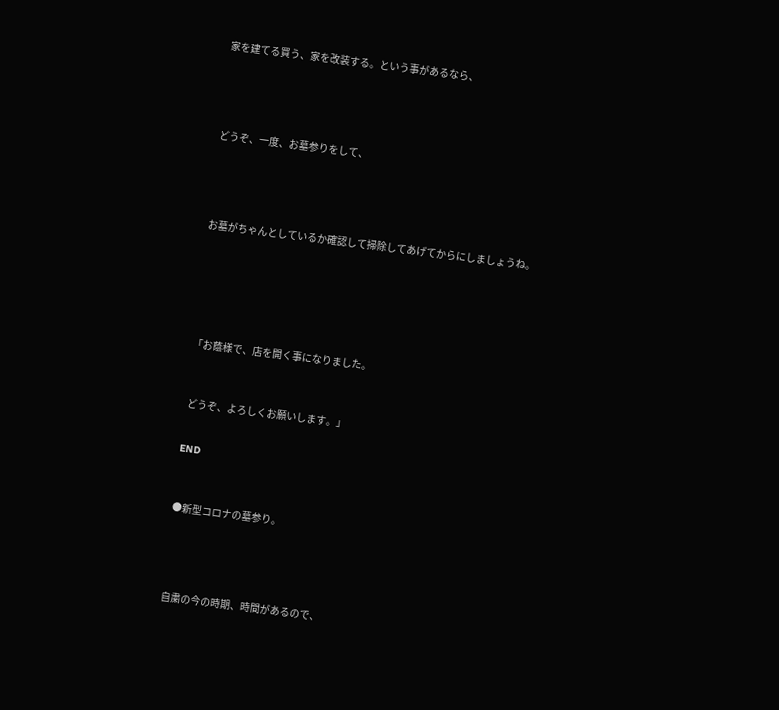家を建てる買う、家を改装する。という事があるなら、





どうぞ、一度、お墓参りをして、





お墓がちゃんとしているか確認して掃除してあげてからにしましょうね。







「お蔭様で、店を開く事になりました。



 どうぞ、よろしくお願いします。」


END



●新型コロナの墓参り。





自粛の今の時期、時間があるので、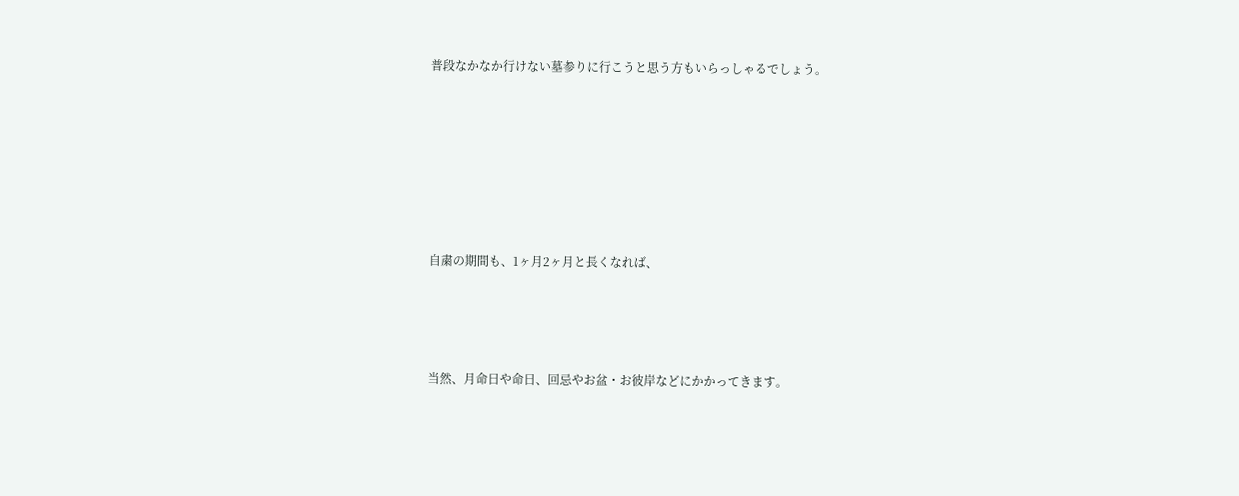普段なかなか行けない墓参りに行こうと思う方もいらっしゃるでしょう。









自粛の期間も、1ヶ月2ヶ月と長くなれば、





当然、月命日や命日、回忌やお盆・お彼岸などにかかってきます。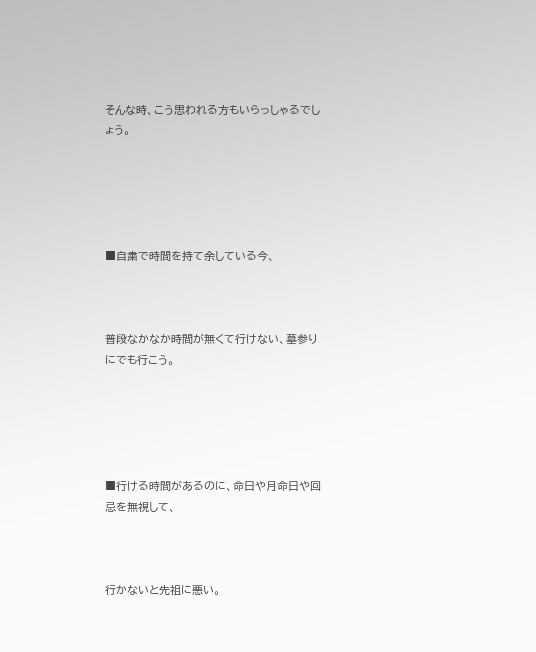そんな時、こう思われる方もいらっしゃるでしょう。





■自粛で時間を持て余している今、



普段なかなか時間が無くて行けない、墓参りにでも行こう。





■行ける時間があるのに、命日や月命日や回忌を無視して、



行かないと先祖に悪い。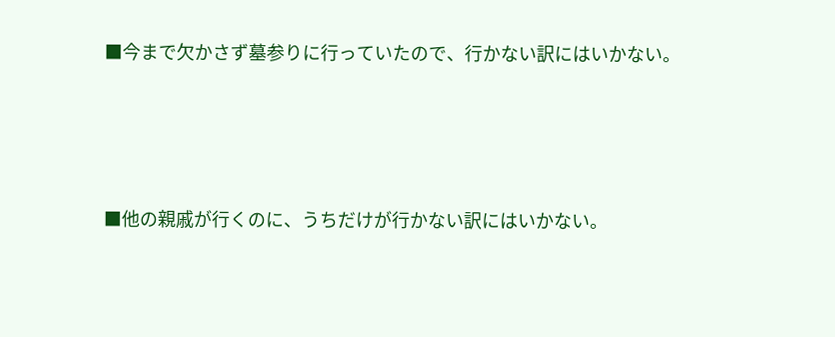■今まで欠かさず墓参りに行っていたので、行かない訳にはいかない。




■他の親戚が行くのに、うちだけが行かない訳にはいかない。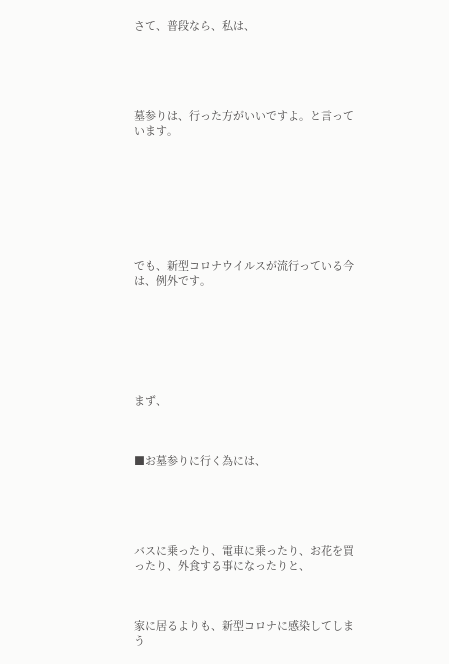さて、普段なら、私は、





墓参りは、行った方がいいですよ。と言っています。








でも、新型コロナウイルスが流行っている今は、例外です。







まず、



■お墓参りに行く為には、





バスに乗ったり、電車に乗ったり、お花を買ったり、外食する事になったりと、



家に居るよりも、新型コロナに感染してしまう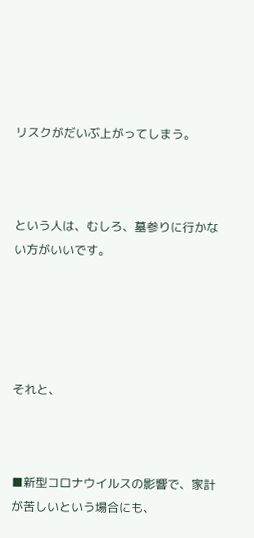リスクがだいぶ上がってしまう。



という人は、むしろ、墓参りに行かない方がいいです。





それと、



■新型コロナウイルスの影響で、家計が苦しいという場合にも、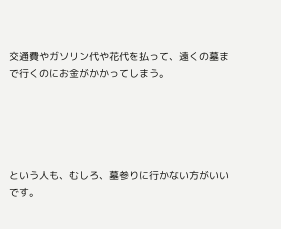交通費やガソリン代や花代を払って、遠くの墓まで行くのにお金がかかってしまう。





という人も、むしろ、墓参りに行かない方がいいです。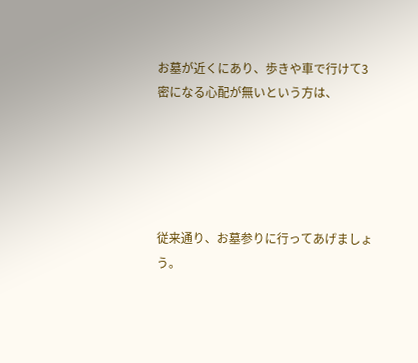お墓が近くにあり、歩きや車で行けて3密になる心配が無いという方は、





従来通り、お墓参りに行ってあげましょう。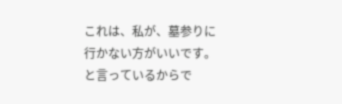これは、私が、墓参りに行かない方がいいです。と言っているからで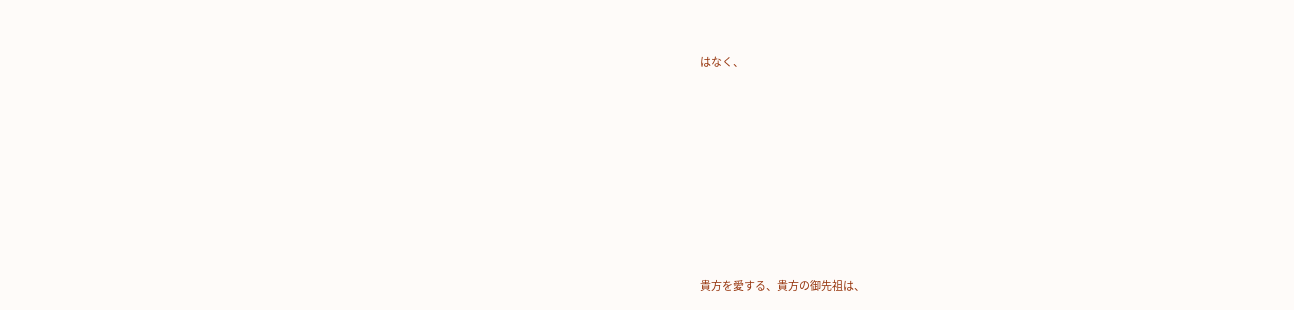はなく、








貴方を愛する、貴方の御先祖は、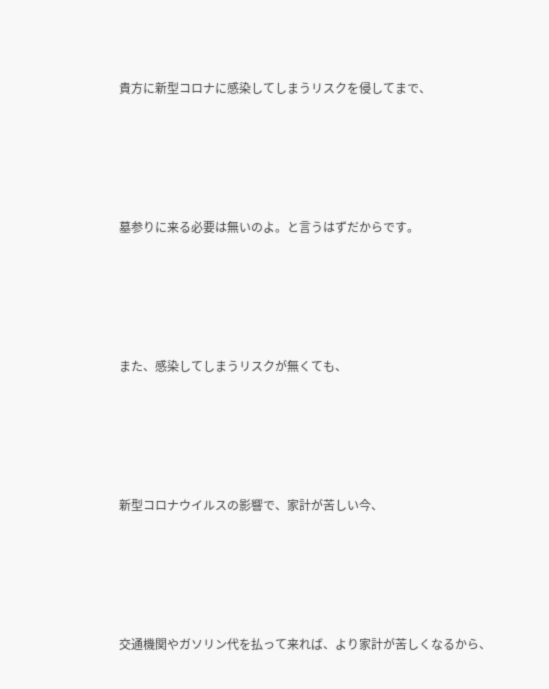貴方に新型コロナに感染してしまうリスクを侵してまで、





墓参りに来る必要は無いのよ。と言うはずだからです。





また、感染してしまうリスクが無くても、





新型コロナウイルスの影響で、家計が苦しい今、





交通機関やガソリン代を払って来れば、より家計が苦しくなるから、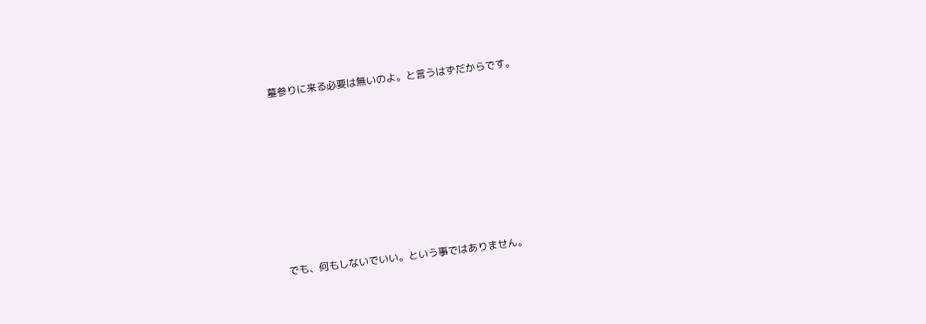墓参りに来る必要は無いのよ。と言うはずだからです。








でも、何もしないでいい。という事ではありません。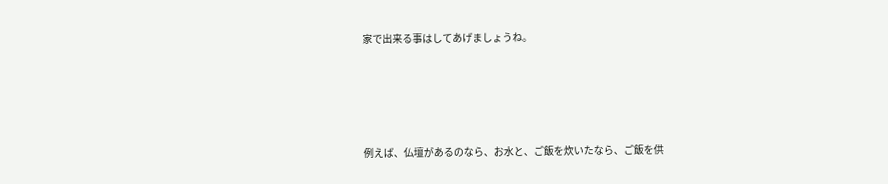家で出来る事はしてあげましょうね。





例えば、仏壇があるのなら、お水と、ご飯を炊いたなら、ご飯を供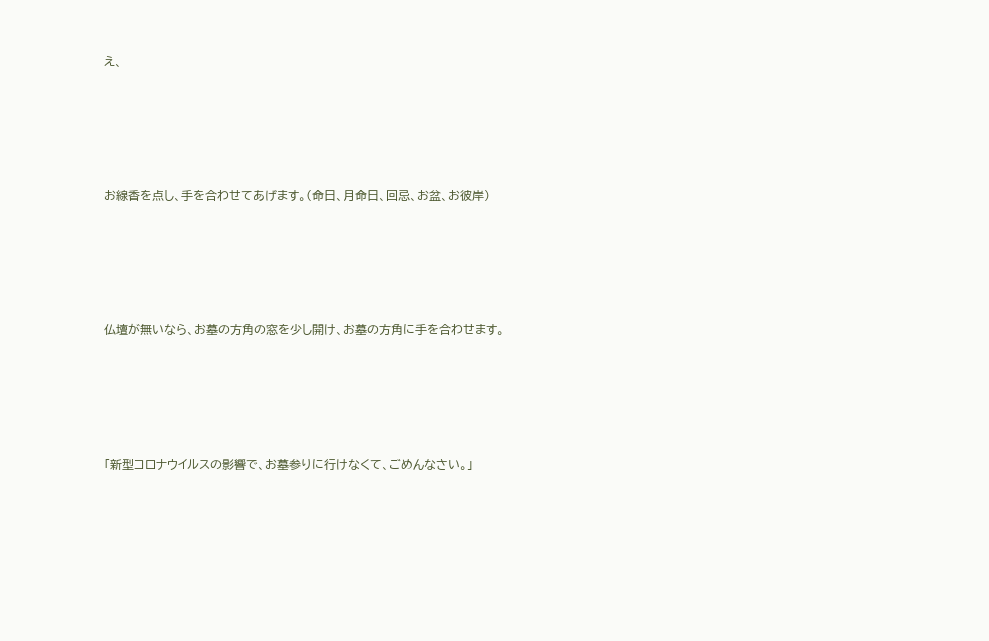え、





お線香を点し、手を合わせてあげます。(命日、月命日、回忌、お盆、お彼岸)





仏壇が無いなら、お墓の方角の窓を少し開け、お墓の方角に手を合わせます。





「新型コロナウイルスの影響で、お墓参りに行けなくて、ごめんなさい。」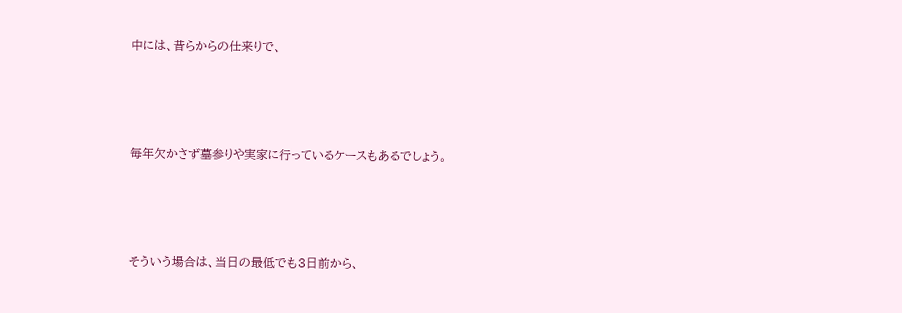中には、昔らからの仕来りで、





毎年欠かさず墓参りや実家に行っているケースもあるでしょう。





そういう場合は、当日の最低でも3日前から、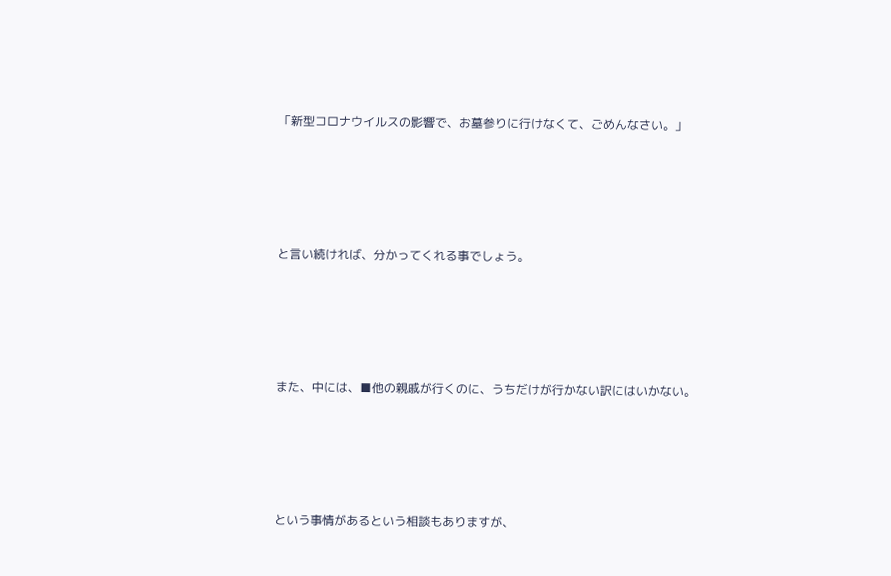「新型コロナウイルスの影響で、お墓参りに行けなくて、ごめんなさい。」





と言い続ければ、分かってくれる事でしょう。





また、中には、■他の親戚が行くのに、うちだけが行かない訳にはいかない。





という事情があるという相談もありますが、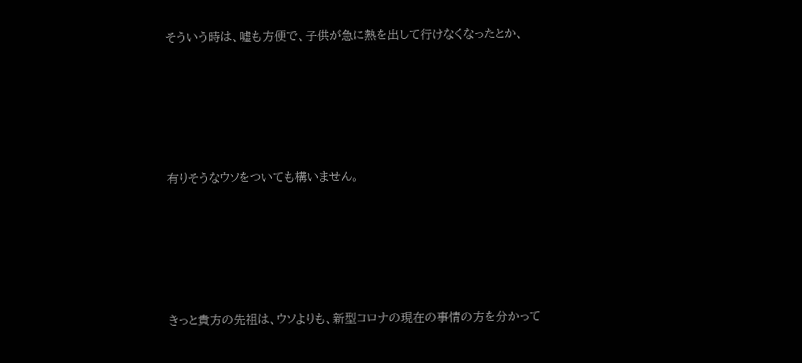そういう時は、嘘も方便で、子供が急に熱を出して行けなくなったとか、





有りそうなウソをついても構いません。





きっと貴方の先祖は、ウソよりも、新型コロナの現在の事情の方を分かって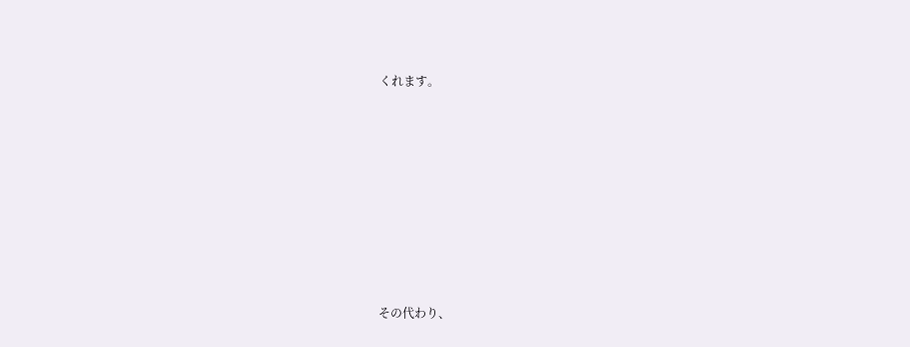くれます。








その代わり、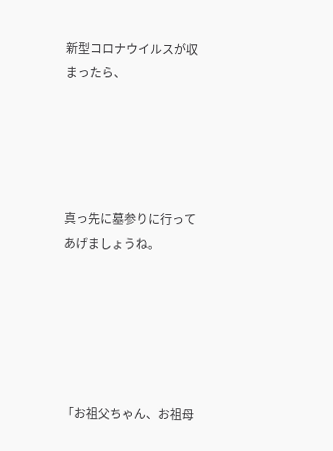新型コロナウイルスが収まったら、





真っ先に墓参りに行ってあげましょうね。






「お祖父ちゃん、お祖母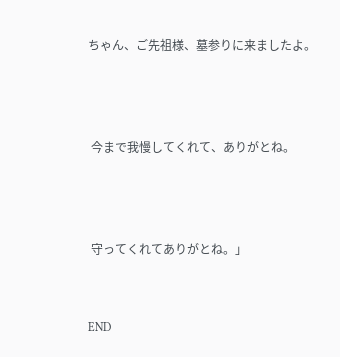ちゃん、ご先祖様、墓参りに来ましたよ。



 今まで我慢してくれて、ありがとね。



 守ってくれてありがとね。」


END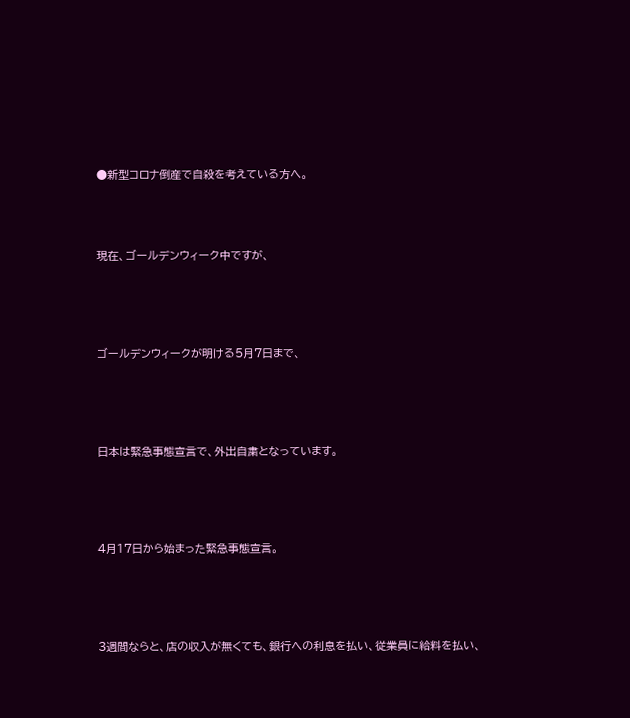●新型コロナ倒産で自殺を考えている方へ。




現在、ゴールデンウィーク中ですが、





ゴールデンウィークが明ける5月7日まで、





日本は緊急事態宣言で、外出自粛となっています。





4月17日から始まった緊急事態宣言。





3週間ならと、店の収入が無くても、銀行への利息を払い、従業員に給料を払い、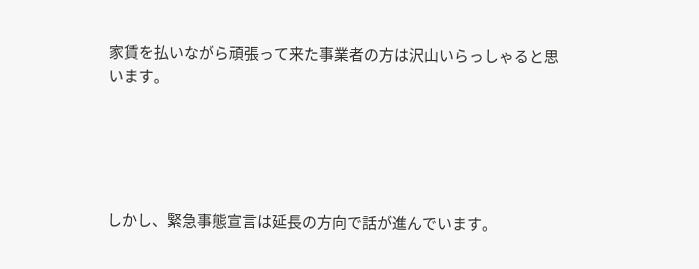家賃を払いながら頑張って来た事業者の方は沢山いらっしゃると思います。





しかし、緊急事態宣言は延長の方向で話が進んでいます。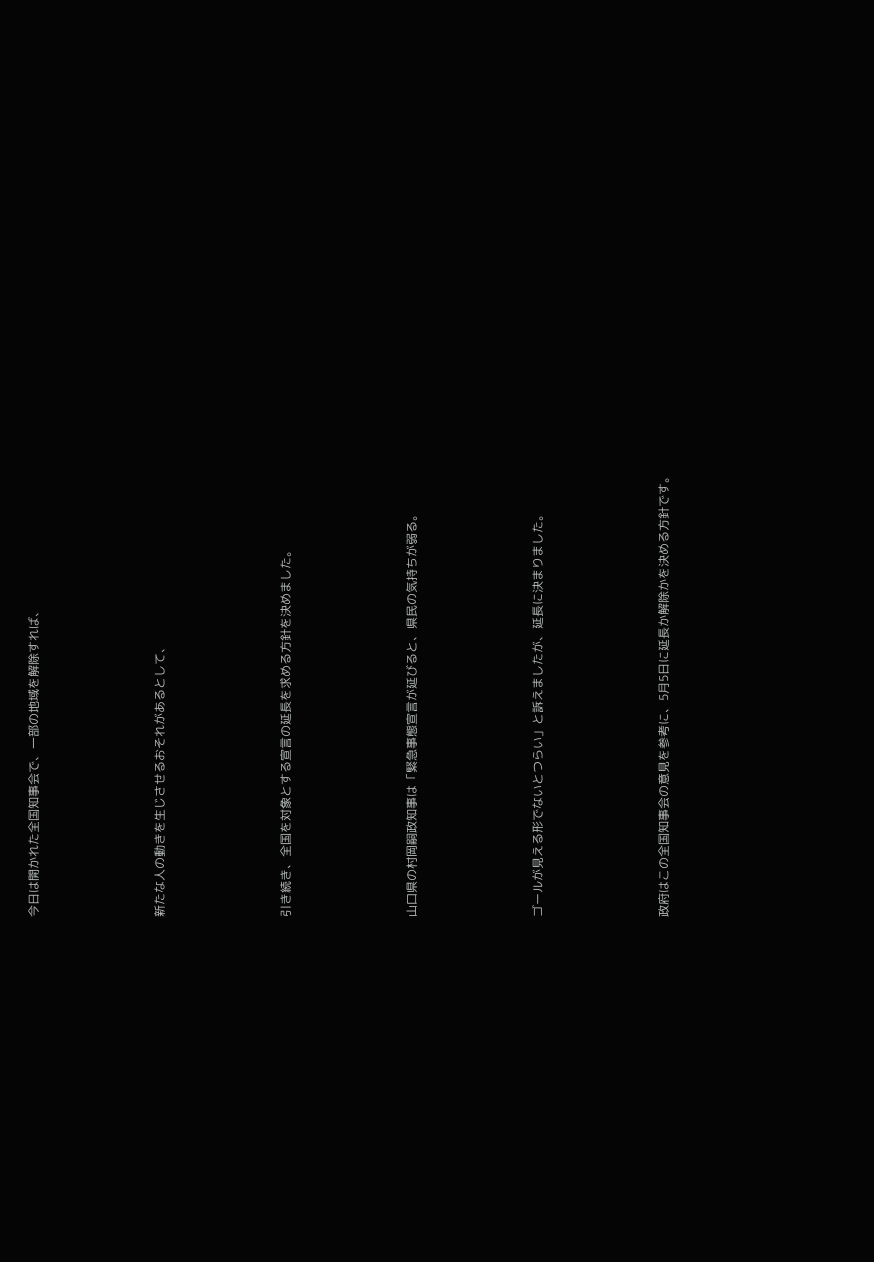今日は開かれた全国知事会で、一部の地域を解除すれば、





新たな人の動きを生じさせるおそれがあるとして、





引き続き、全国を対象とする宣言の延長を求める方針を決めました。





山口県の村岡嗣政知事は「緊急事態宣言が延びると、県民の気持ちが弱る。





ゴールが見える形でないとつらい」と訴えましたが、延長に決まりました。





政府はこの全国知事会の意見を参考に、5月5日に延長か解除かを決める方針です。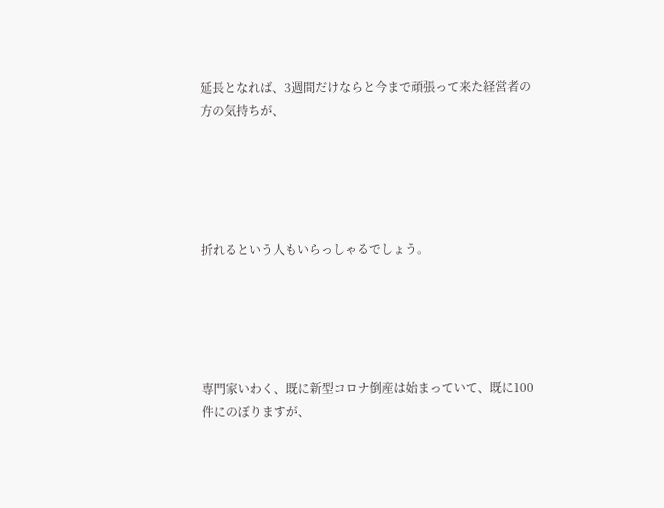延長となれば、3週間だけならと今まで頑張って来た経営者の方の気持ちが、





折れるという人もいらっしゃるでしょう。





専門家いわく、既に新型コロナ倒産は始まっていて、既に100件にのぼりますが、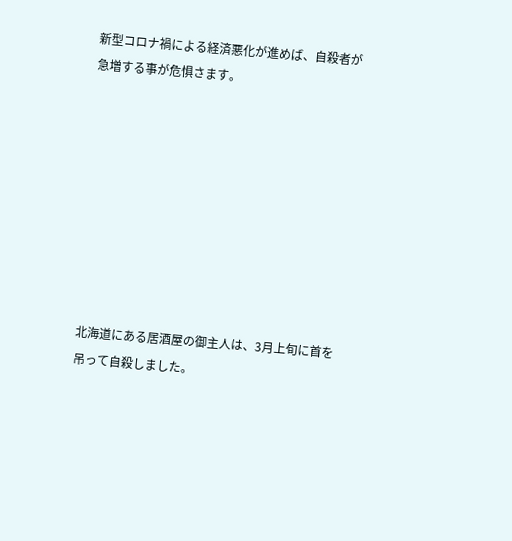新型コロナ禍による経済悪化が進めば、自殺者が急増する事が危惧さます。









北海道にある居酒屋の御主人は、3月上旬に首を吊って自殺しました。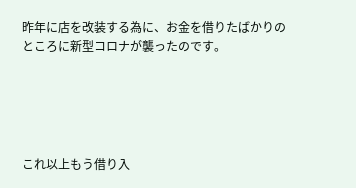昨年に店を改装する為に、お金を借りたばかりのところに新型コロナが襲ったのです。





これ以上もう借り入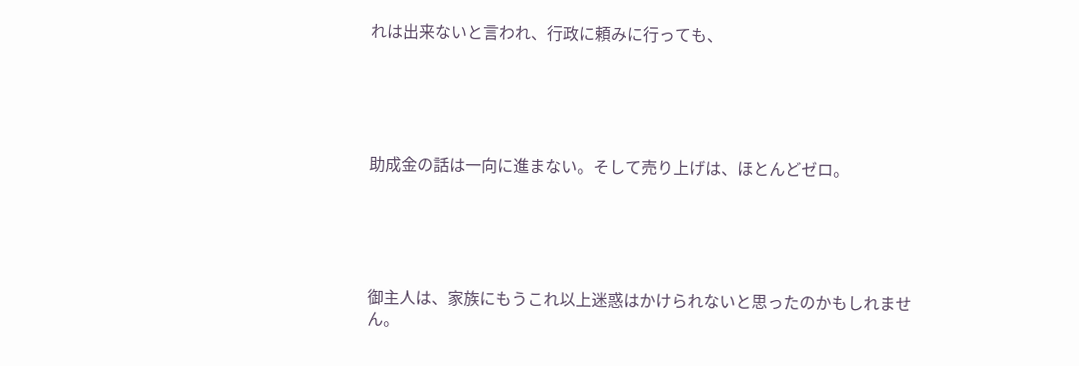れは出来ないと言われ、行政に頼みに行っても、





助成金の話は一向に進まない。そして売り上げは、ほとんどゼロ。





御主人は、家族にもうこれ以上迷惑はかけられないと思ったのかもしれません。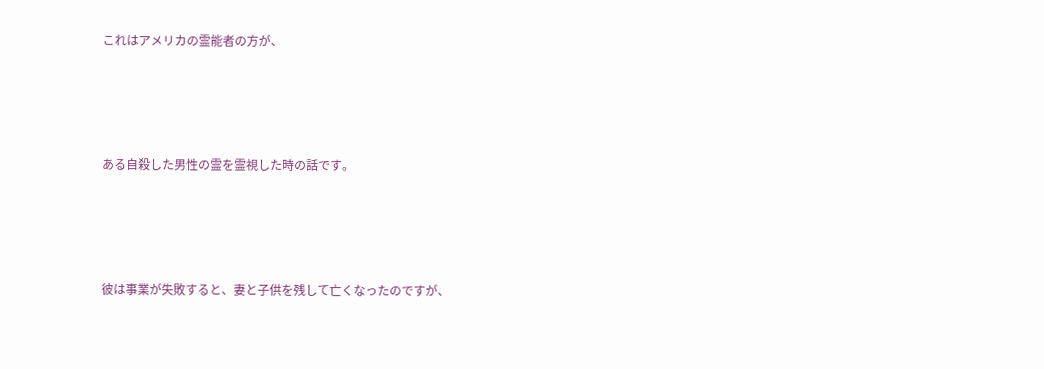これはアメリカの霊能者の方が、





ある自殺した男性の霊を霊視した時の話です。





彼は事業が失敗すると、妻と子供を残して亡くなったのですが、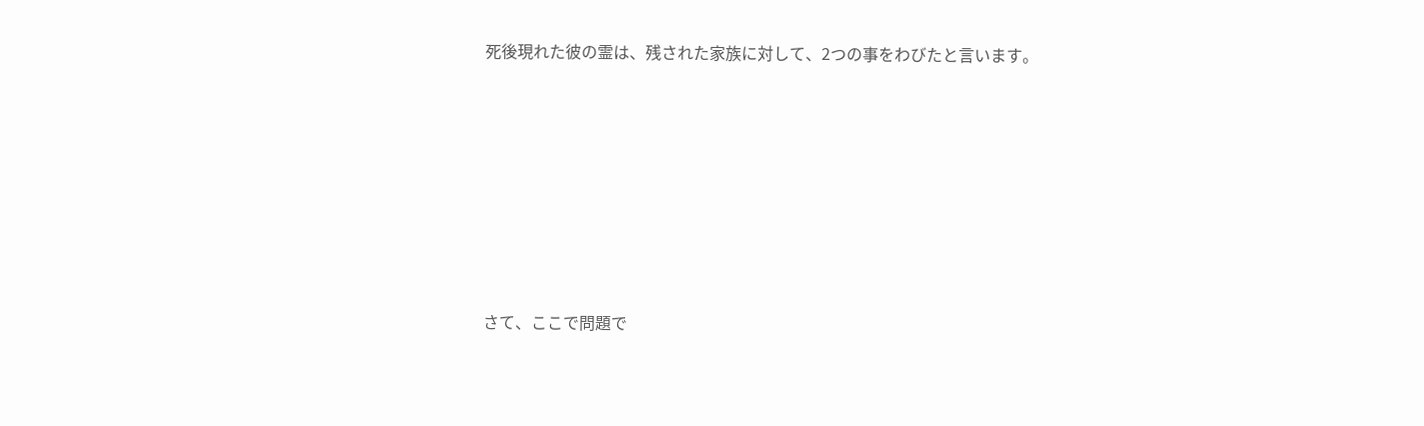死後現れた彼の霊は、残された家族に対して、2つの事をわびたと言います。








さて、ここで問題で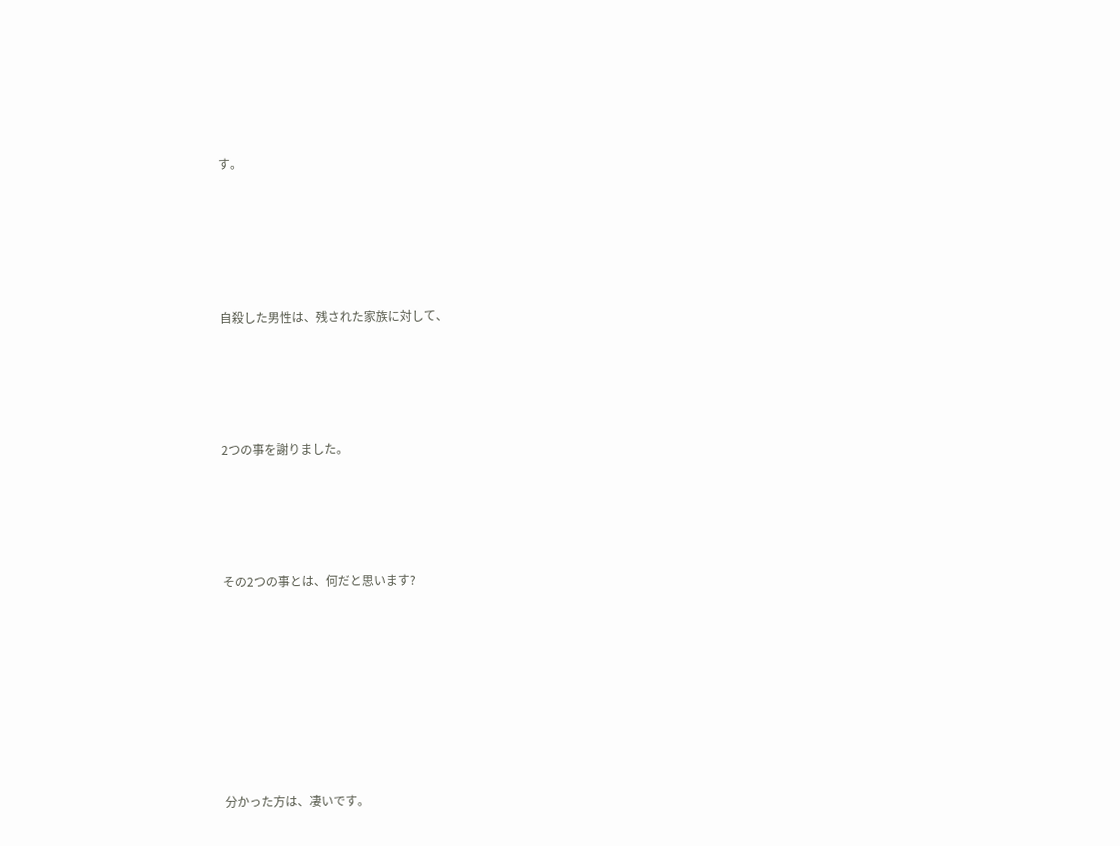す。






自殺した男性は、残された家族に対して、





2つの事を謝りました。





その2つの事とは、何だと思います?









分かった方は、凄いです。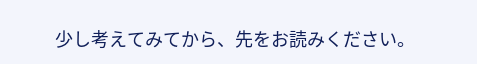少し考えてみてから、先をお読みください。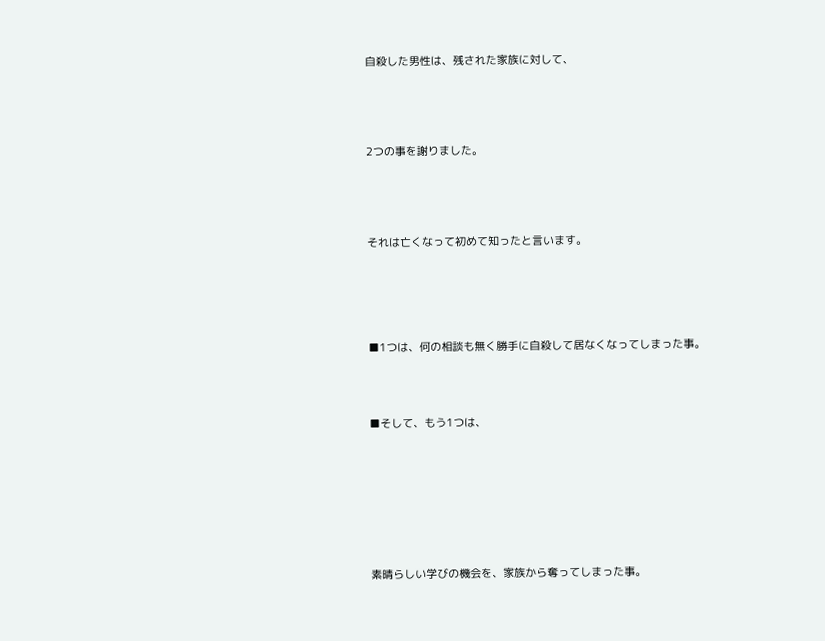自殺した男性は、残された家族に対して、





2つの事を謝りました。





それは亡くなって初めて知ったと言います。






■1つは、何の相談も無く勝手に自殺して居なくなってしまった事。




■そして、もう1つは、









素晴らしい学びの機会を、家族から奪ってしまった事。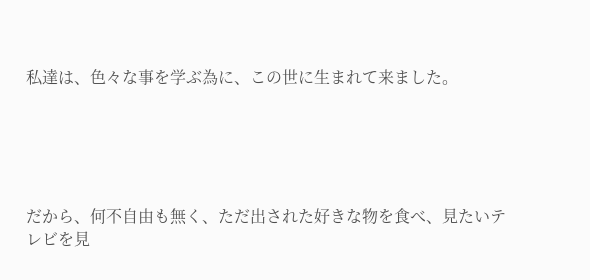私達は、色々な事を学ぶ為に、この世に生まれて来ました。





だから、何不自由も無く、ただ出された好きな物を食べ、見たいテレビを見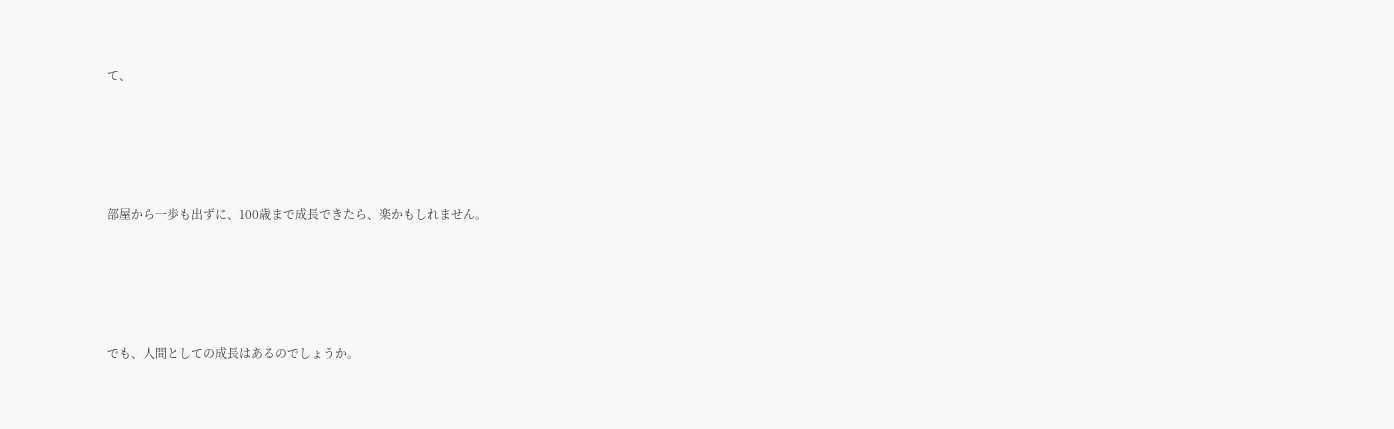て、





部屋から一歩も出ずに、100歳まで成長できたら、楽かもしれません。





でも、人間としての成長はあるのでしょうか。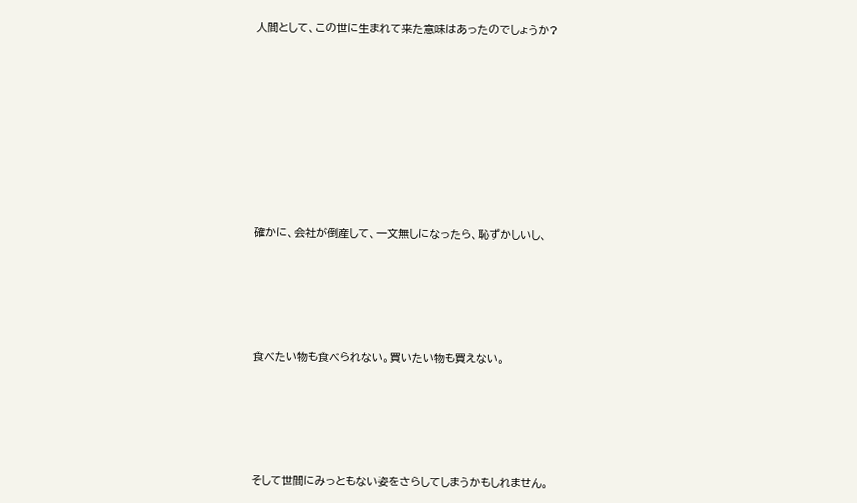人間として、この世に生まれて来た意味はあったのでしょうか?









確かに、会社が倒産して、一文無しになったら、恥ずかしいし、





食べたい物も食べられない。買いたい物も買えない。





そして世間にみっともない姿をさらしてしまうかもしれません。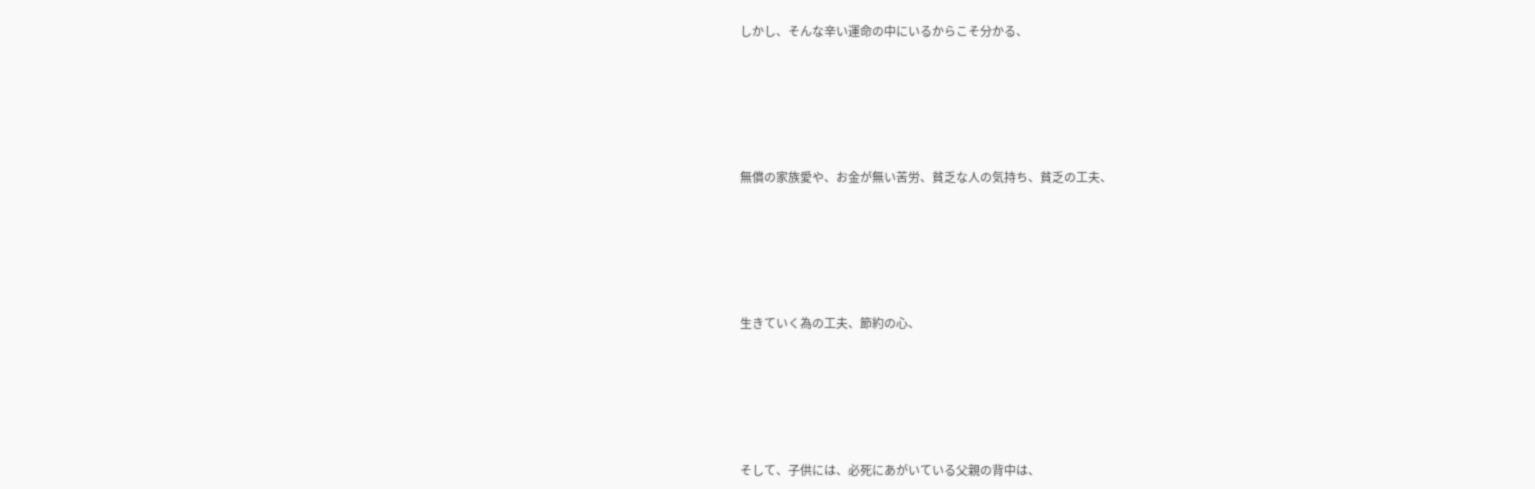しかし、そんな辛い運命の中にいるからこそ分かる、





無償の家族愛や、お金が無い苦労、貧乏な人の気持ち、貧乏の工夫、





生きていく為の工夫、節約の心、





そして、子供には、必死にあがいている父親の背中は、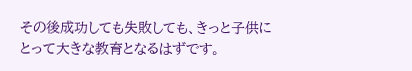その後成功しても失敗しても、きっと子供にとって大きな教育となるはずです。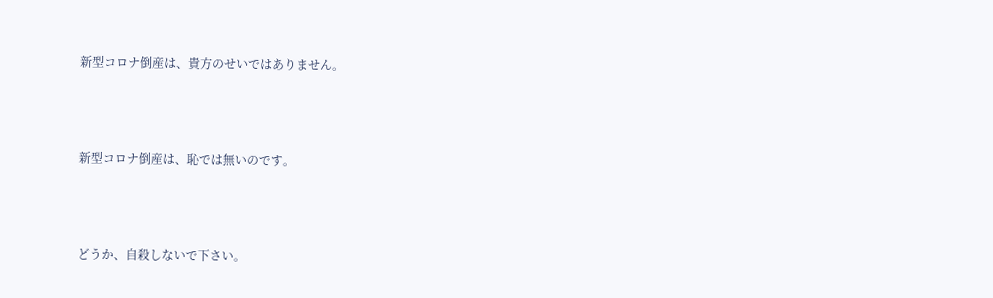新型コロナ倒産は、貴方のせいではありません。





新型コロナ倒産は、恥では無いのです。





どうか、自殺しないで下さい。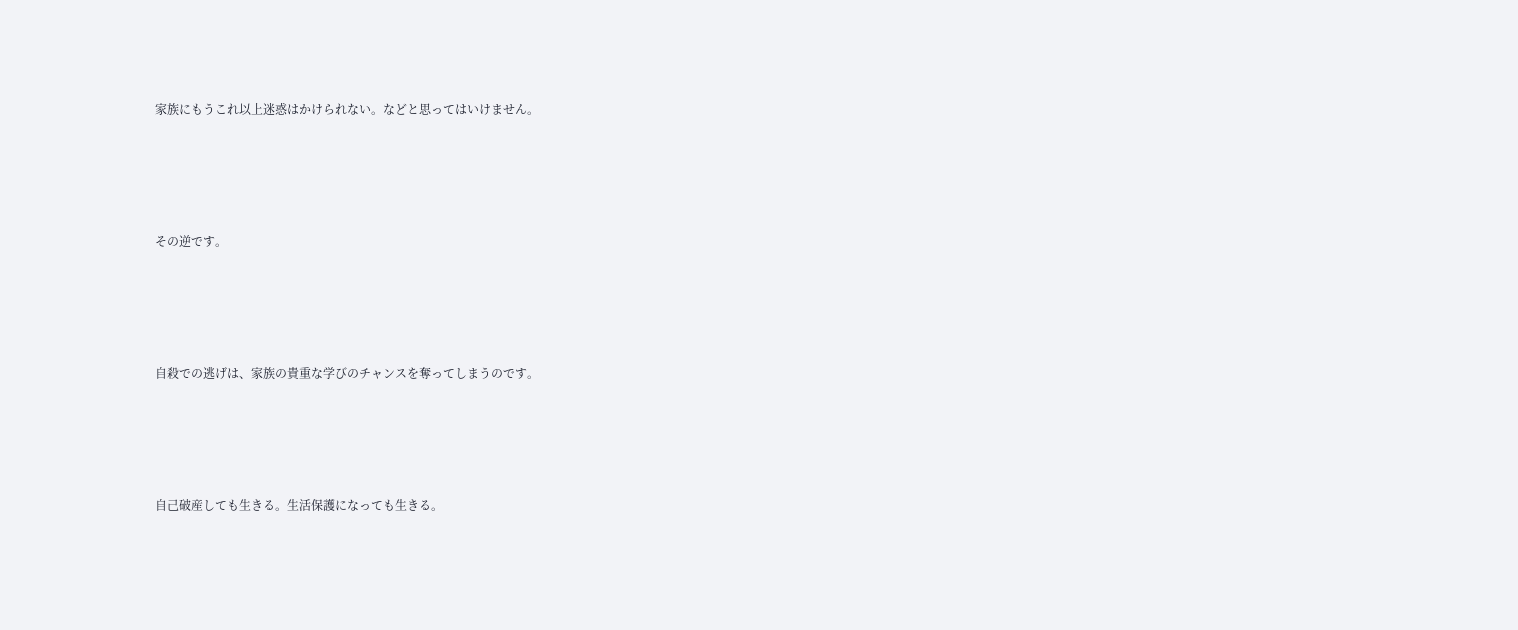家族にもうこれ以上迷惑はかけられない。などと思ってはいけません。





その逆です。





自殺での逃げは、家族の貴重な学びのチャンスを奪ってしまうのです。





自己破産しても生きる。生活保護になっても生きる。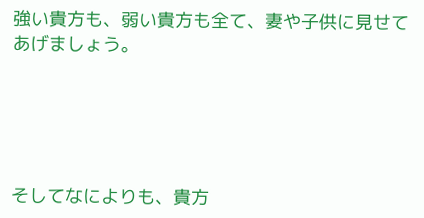強い貴方も、弱い貴方も全て、妻や子供に見せてあげましょう。





そしてなによりも、貴方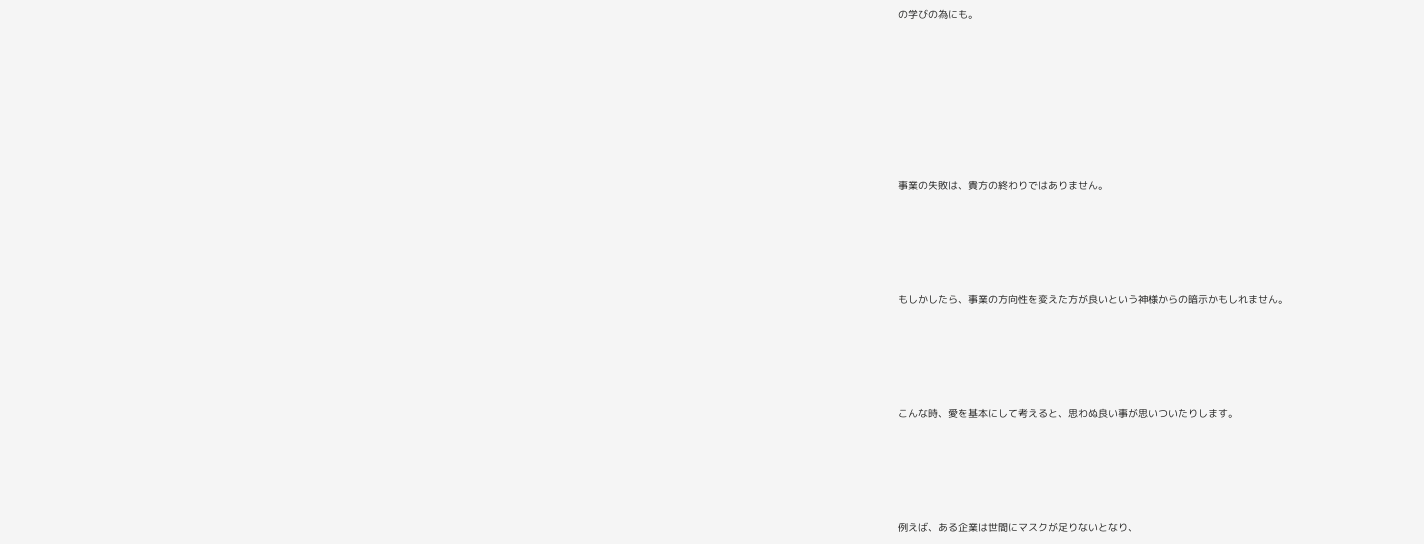の学びの為にも。








事業の失敗は、貴方の終わりではありません。





もしかしたら、事業の方向性を変えた方が良いという神様からの暗示かもしれません。





こんな時、愛を基本にして考えると、思わぬ良い事が思いついたりします。





例えば、ある企業は世間にマスクが足りないとなり、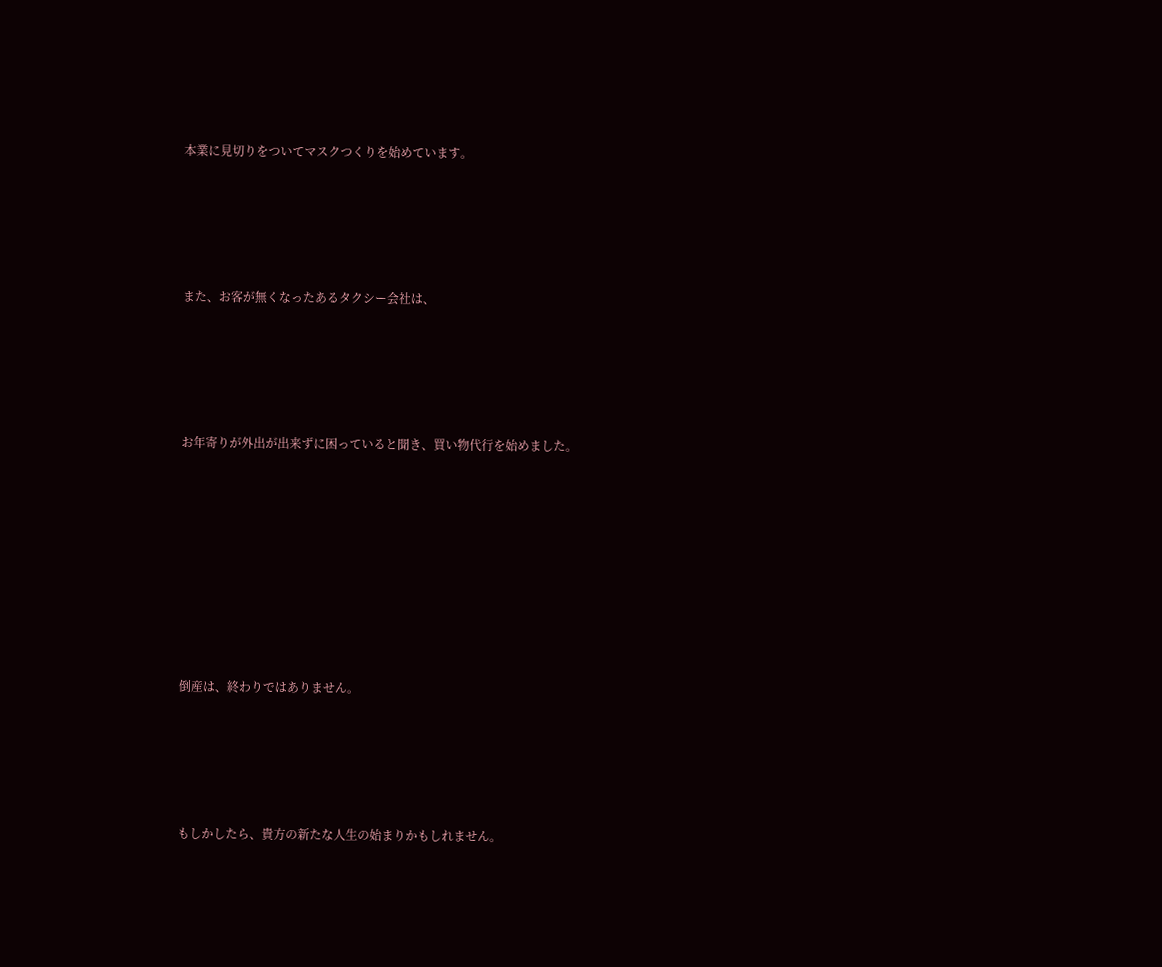本業に見切りをついてマスクつくりを始めています。





また、お客が無くなったあるタクシー会社は、





お年寄りが外出が出来ずに困っていると聞き、買い物代行を始めました。









倒産は、終わりではありません。





もしかしたら、貴方の新たな人生の始まりかもしれません。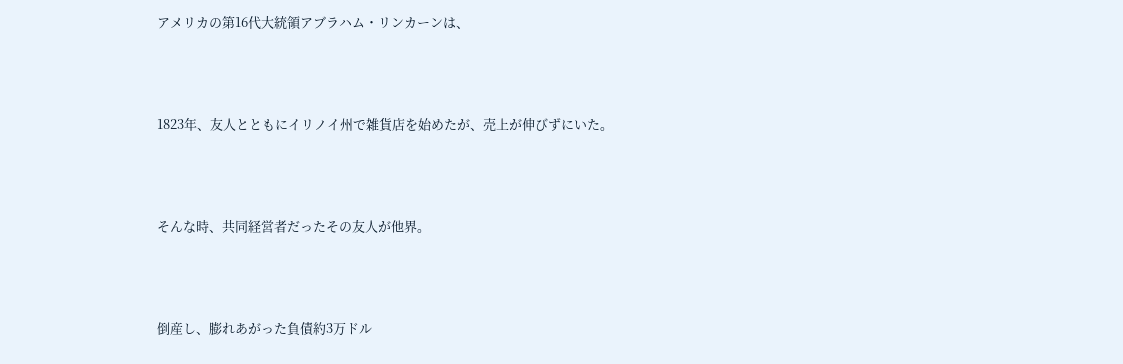アメリカの第16代大統領アブラハム・リンカーンは、





1823年、友人とともにイリノイ州で雑貨店を始めたが、売上が伸びずにいた。





そんな時、共同経営者だったその友人が他界。





倒産し、膨れあがった負債約3万ドル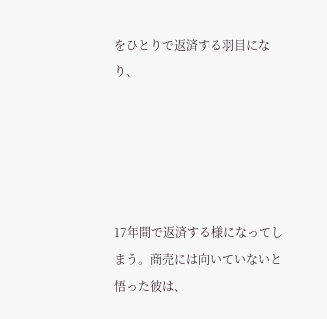をひとりで返済する羽目になり、





17年間で返済する様になってしまう。商売には向いていないと悟った彼は、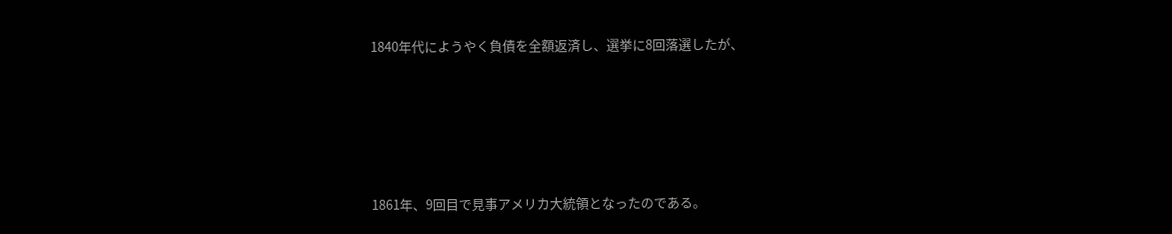1840年代にようやく負債を全額返済し、選挙に8回落選したが、





1861年、9回目で見事アメリカ大統領となったのである。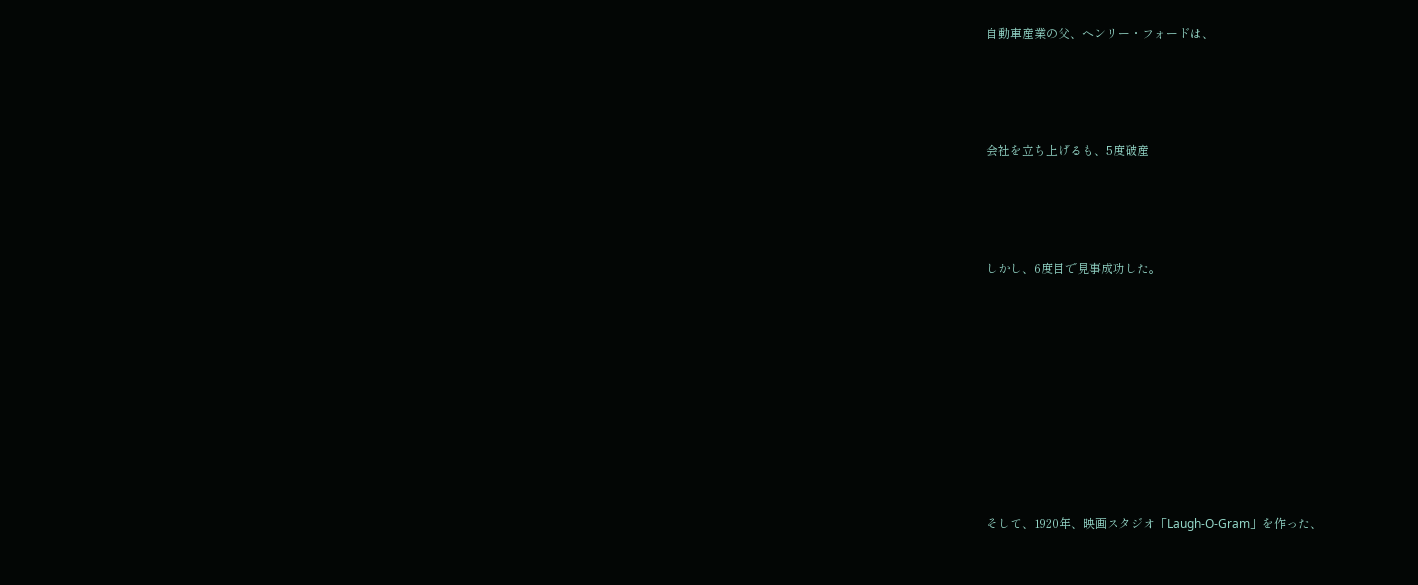自動車産業の父、ヘンリー・フォードは、





会社を立ち上げるも、5度破産





しかし、6度目で見事成功した。












そして、1920年、映画スタジオ「Laugh-O-Gram」を作った、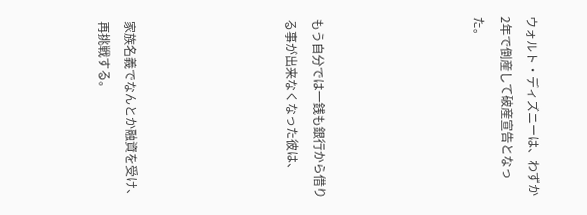ウォルト・ディズニーは、わずか2年で倒産して破産宣告となった。





もう自分では一銭も銀行から借りる事が出来なくなった彼は、





家族名義でなんとか融資を受け、再挑戦する。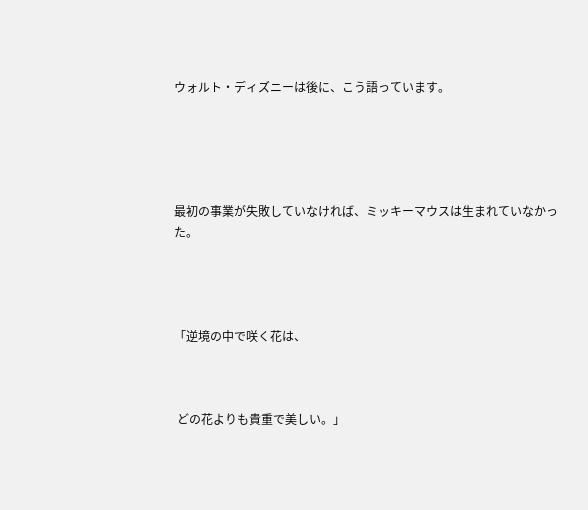ウォルト・ディズニーは後に、こう語っています。





最初の事業が失敗していなければ、ミッキーマウスは生まれていなかった。




「逆境の中で咲く花は、



 どの花よりも貴重で美しい。」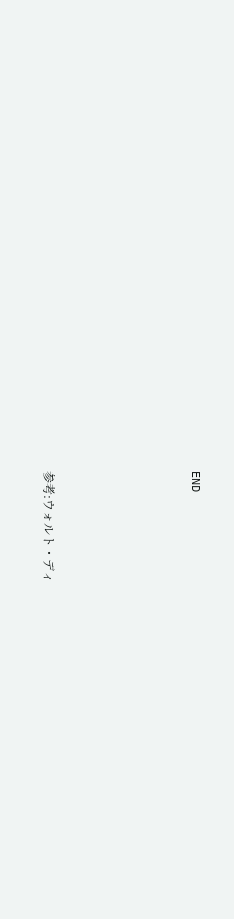END







参考:ウォルト・ディ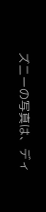ズニーの写真は、ディ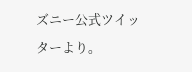ズニー公式ツイッターより。